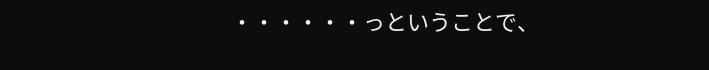・・・・・・っということで、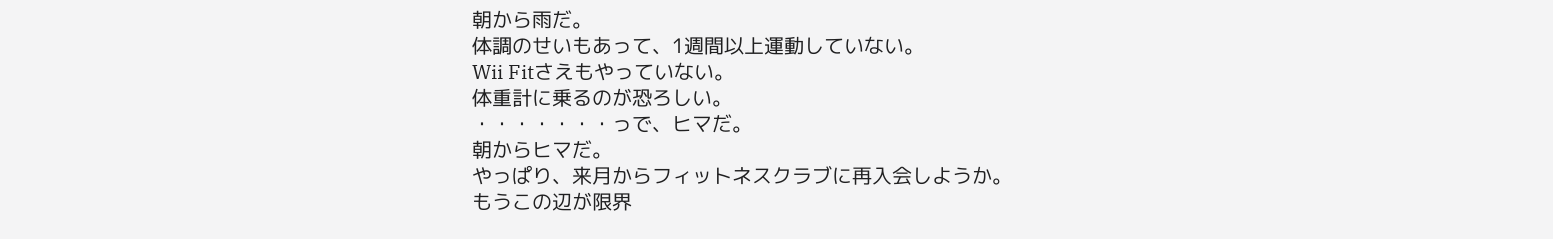朝から雨だ。
体調のせいもあって、1週間以上運動していない。
Wii Fitさえもやっていない。
体重計に乗るのが恐ろしい。
・・・・・・・っで、ヒマだ。
朝からヒマだ。
やっぱり、来月からフィットネスクラブに再入会しようか。
もうこの辺が限界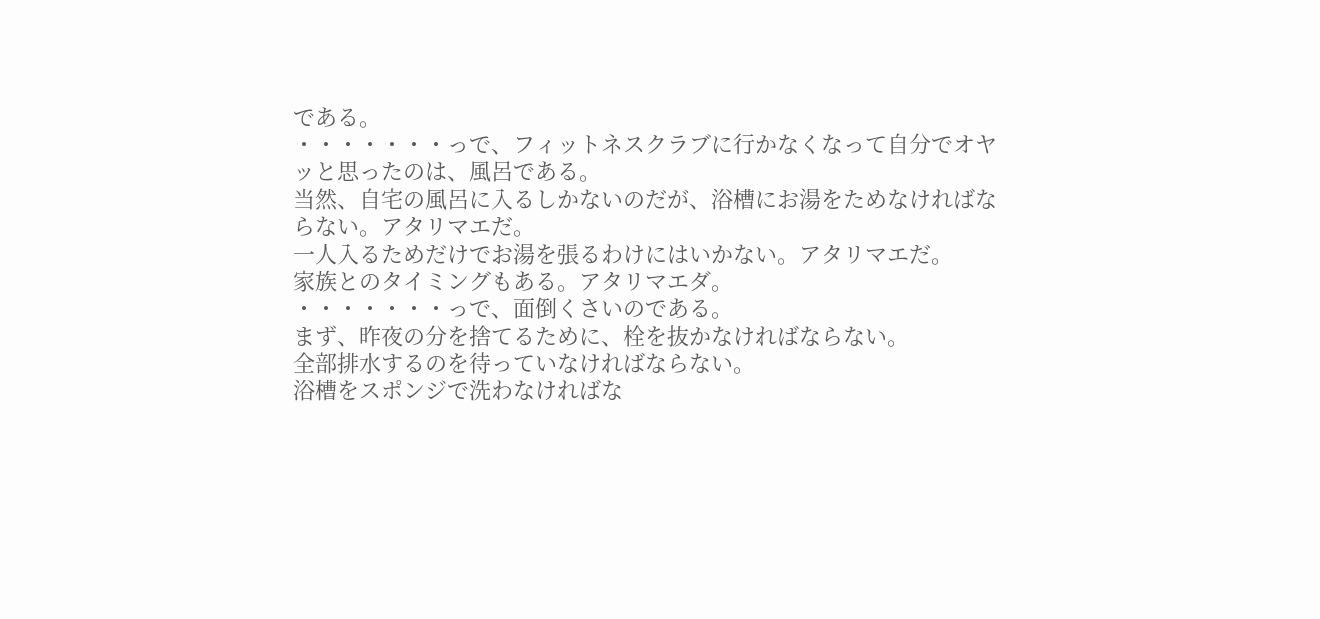である。
・・・・・・・っで、フィットネスクラブに行かなくなって自分でオヤッと思ったのは、風呂である。
当然、自宅の風呂に入るしかないのだが、浴槽にお湯をためなければならない。アタリマエだ。
一人入るためだけでお湯を張るわけにはいかない。アタリマエだ。
家族とのタイミングもある。アタリマエダ。
・・・・・・・っで、面倒くさいのである。
まず、昨夜の分を捨てるために、栓を抜かなければならない。
全部排水するのを待っていなければならない。
浴槽をスポンジで洗わなければな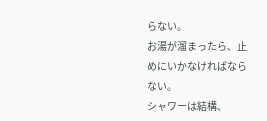らない。
お湯が溜まったら、止めにいかなければならない。
シャワーは結構、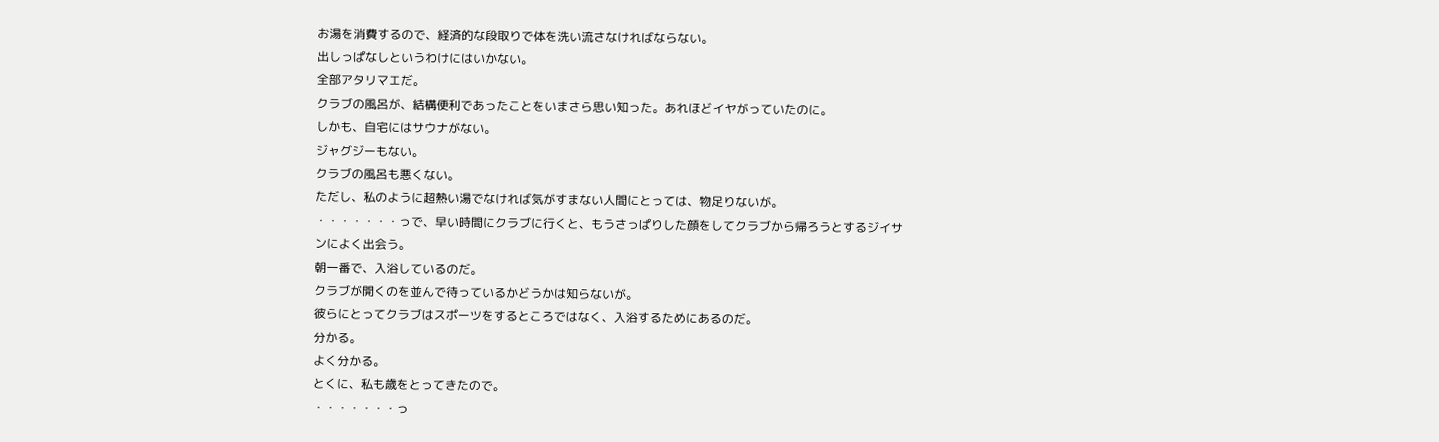お湯を消費するので、経済的な段取りで体を洗い流さなければならない。
出しっぱなしというわけにはいかない。
全部アタリマエだ。
クラブの風呂が、結構便利であったことをいまさら思い知った。あれほどイヤがっていたのに。
しかも、自宅にはサウナがない。
ジャグジーもない。
クラブの風呂も悪くない。
ただし、私のように超熱い湯でなければ気がすまない人間にとっては、物足りないが。
・・・・・・・っで、早い時間にクラブに行くと、もうさっぱりした顔をしてクラブから帰ろうとするジイサ
ンによく出会う。
朝一番で、入浴しているのだ。
クラブが開くのを並んで待っているかどうかは知らないが。
彼らにとってクラブはスポーツをするところではなく、入浴するためにあるのだ。
分かる。
よく分かる。
とくに、私も歳をとってきたので。
・・・・・・・っ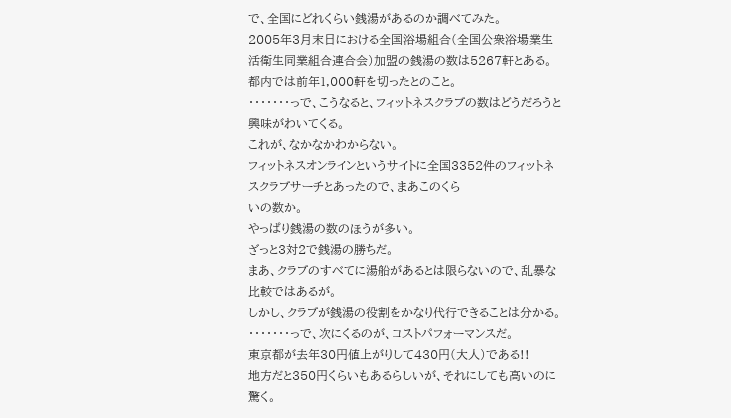で、全国にどれくらい銭湯があるのか調べてみた。
2005年3月末日における全国浴場組合(全国公衆浴場業生活衛生同業組合連合会)加盟の銭湯の数は5267軒とある。
都内では前年1,000軒を切ったとのこと。
・・・・・・・っで、こうなると、フィットネスクラブの数はどうだろうと興味がわいてくる。
これが、なかなかわからない。
フィットネスオンラインというサイトに全国3352件のフィットネスクラブサーチとあったので、まあこのくら
いの数か。
やっぱり銭湯の数のほうが多い。
ざっと3対2で銭湯の勝ちだ。
まあ、クラブのすべてに湯船があるとは限らないので、乱暴な比較ではあるが。
しかし、クラブが銭湯の役割をかなり代行できることは分かる。
・・・・・・・っで、次にくるのが、コストパフォーマンスだ。
東京都が去年30円値上がりして430円(大人)である!!
地方だと350円くらいもあるらしいが、それにしても高いのに驚く。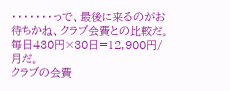・・・・・・・っで、最後に来るのがお待ちかね、クラブ会費との比較だ。
毎日430円×30日=12,900円/月だ。
クラブの会費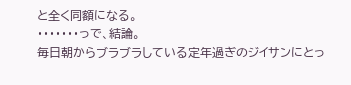と全く同額になる。
・・・・・・・っで、結論。
毎日朝からブラブラしている定年過ぎのジイサンにとっ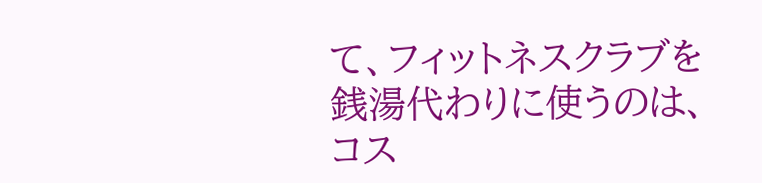て、フィットネスクラブを銭湯代わりに使うのは、コス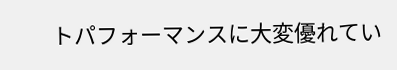トパフォーマンスに大変優れてい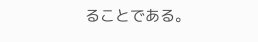ることである。